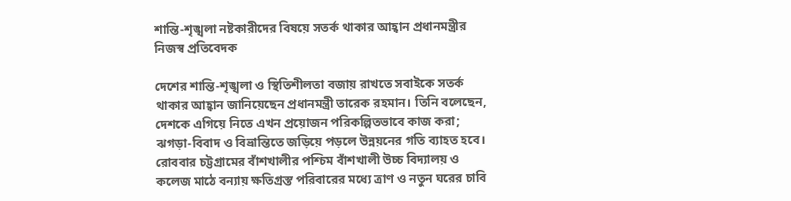শান্তি-শৃঙ্খলা নষ্টকারীদের বিষয়ে সতর্ক থাকার আহ্বান প্রধানমন্ত্রীর
নিজস্ব প্রতিবেদক

দেশের শান্তি-শৃঙ্খলা ও স্থিতিশীলতা বজায় রাখতে সবাইকে সতর্ক থাকার আহ্বান জানিয়েছেন প্রধানমন্ত্রী তারেক রহমান। তিনি বলেছেন, দেশকে এগিয়ে নিতে এখন প্রয়োজন পরিকল্পিতভাবে কাজ করা; ঝগড়া-বিবাদ ও বিভ্রান্তিতে জড়িয়ে পড়লে উন্নয়নের গতি ব্যাহত হবে।
রোববার চট্টগ্রামের বাঁশখালীর পশ্চিম বাঁশখালী উচ্চ বিদ্যালয় ও কলেজ মাঠে বন্যায় ক্ষতিগ্রস্ত পরিবারের মধ্যে ত্রাণ ও নতুন ঘরের চাবি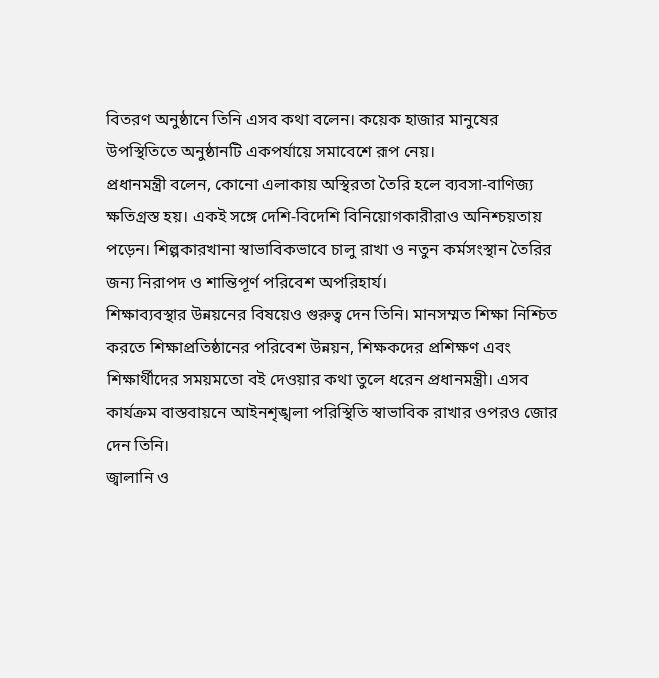বিতরণ অনুষ্ঠানে তিনি এসব কথা বলেন। কয়েক হাজার মানুষের উপস্থিতিতে অনুষ্ঠানটি একপর্যায়ে সমাবেশে রূপ নেয়।
প্রধানমন্ত্রী বলেন, কোনো এলাকায় অস্থিরতা তৈরি হলে ব্যবসা-বাণিজ্য ক্ষতিগ্রস্ত হয়। একই সঙ্গে দেশি-বিদেশি বিনিয়োগকারীরাও অনিশ্চয়তায় পড়েন। শিল্পকারখানা স্বাভাবিকভাবে চালু রাখা ও নতুন কর্মসংস্থান তৈরির জন্য নিরাপদ ও শান্তিপূর্ণ পরিবেশ অপরিহার্য।
শিক্ষাব্যবস্থার উন্নয়নের বিষয়েও গুরুত্ব দেন তিনি। মানসম্মত শিক্ষা নিশ্চিত করতে শিক্ষাপ্রতিষ্ঠানের পরিবেশ উন্নয়ন, শিক্ষকদের প্রশিক্ষণ এবং শিক্ষার্থীদের সময়মতো বই দেওয়ার কথা তুলে ধরেন প্রধানমন্ত্রী। এসব কার্যক্রম বাস্তবায়নে আইনশৃঙ্খলা পরিস্থিতি স্বাভাবিক রাখার ওপরও জোর দেন তিনি।
জ্বালানি ও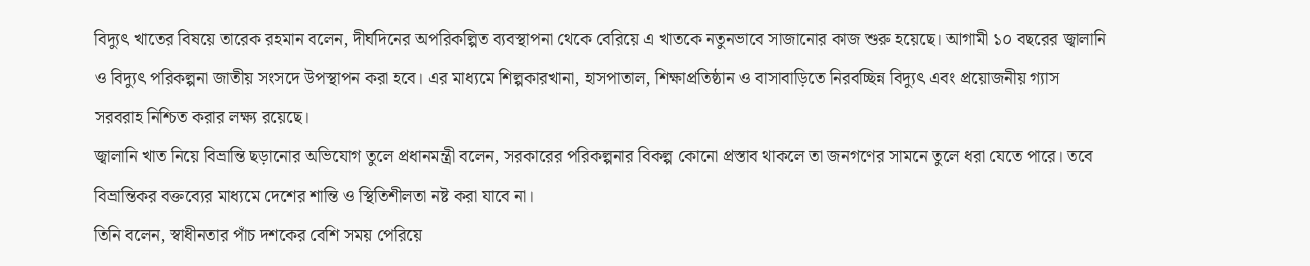বিদ্যুৎ খাতের বিষয়ে তারেক রহমান বলেন, দীর্ঘদিনের অপরিকল্পিত ব্যবস্থাপনা থেকে বেরিয়ে এ খাতকে নতুনভাবে সাজানোর কাজ শুরু হয়েছে। আগামী ১০ বছরের জ্বালানি ও বিদ্যুৎ পরিকল্পনা জাতীয় সংসদে উপস্থাপন করা হবে। এর মাধ্যমে শিল্পকারখানা, হাসপাতাল, শিক্ষাপ্রতিষ্ঠান ও বাসাবাড়িতে নিরবচ্ছিন্ন বিদ্যুৎ এবং প্রয়োজনীয় গ্যাস সরবরাহ নিশ্চিত করার লক্ষ্য রয়েছে।
জ্বালানি খাত নিয়ে বিভ্রান্তি ছড়ানোর অভিযোগ তুলে প্রধানমন্ত্রী বলেন, সরকারের পরিকল্পনার বিকল্প কোনো প্রস্তাব থাকলে তা জনগণের সামনে তুলে ধরা যেতে পারে। তবে বিভ্রান্তিকর বক্তব্যের মাধ্যমে দেশের শান্তি ও স্থিতিশীলতা নষ্ট করা যাবে না।
তিনি বলেন, স্বাধীনতার পাঁচ দশকের বেশি সময় পেরিয়ে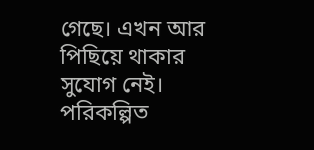গেছে। এখন আর পিছিয়ে থাকার সুযোগ নেই। পরিকল্পিত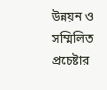উন্নয়ন ও সম্মিলিত প্রচেষ্টার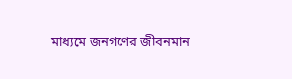মাধ্যমে জনগণের জীবনমান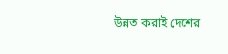উন্নত করাই দেশের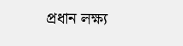প্রধান লক্ষ্য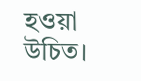হওয়া উচিত।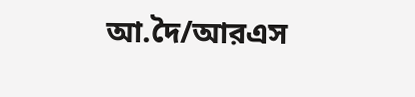আ.দৈ/আরএস